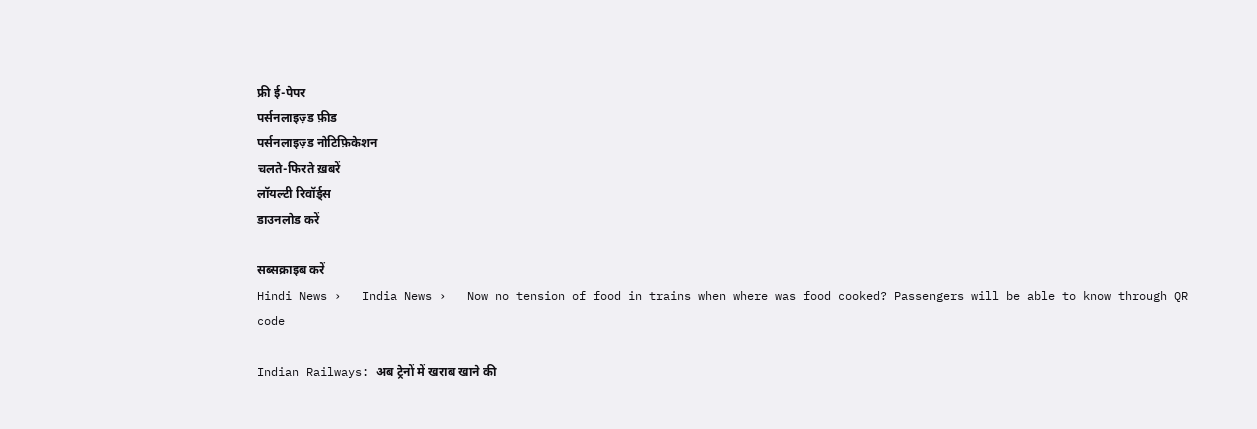फ्री ई-पेपर
पर्सनलाइज़्ड फ़ीड
पर्सनलाइज़्ड नोटिफ़िकेशन
चलते-फिरते ख़बरें
लॉयल्टी रिवॉर्ड्स
डाउनलोड करें

सब्सक्राइब करें
Hindi News ›   India News ›   Now no tension of food in trains when where was food cooked? Passengers will be able to know through QR code

Indian Railways: अब ट्रेनों में खराब खाने की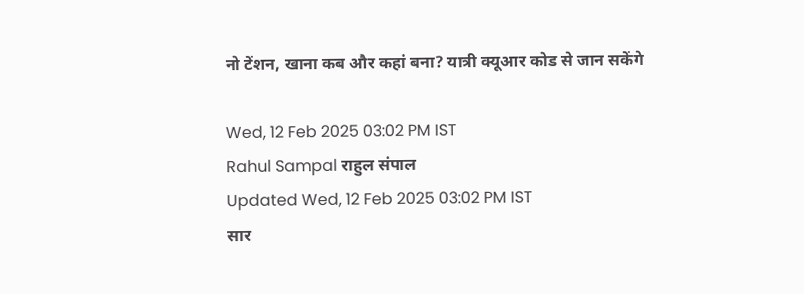नो टेंशन, खाना कब और कहां बना? यात्री क्यूआर कोड से जान सकेंगे

Wed, 12 Feb 2025 03:02 PM IST
Rahul Sampal राहुल संपाल
Updated Wed, 12 Feb 2025 03:02 PM IST
सार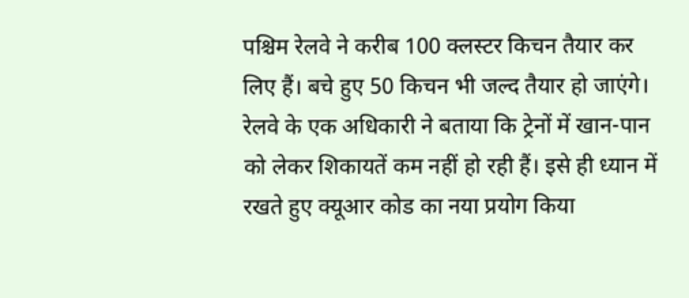पश्चिम रेलवे ने करीब 100 क्लस्टर किचन तैयार कर लिए हैं। बचे हुए 50 किचन भी जल्द तैयार हो जाएंगे। रेलवे के एक अधिकारी ने बताया कि ट्रेनों में खान-पान को लेकर शिकायतें कम नहीं हो रही हैं। इसे ही ध्यान में रखते हुए क्यूआर कोड का नया प्रयोग किया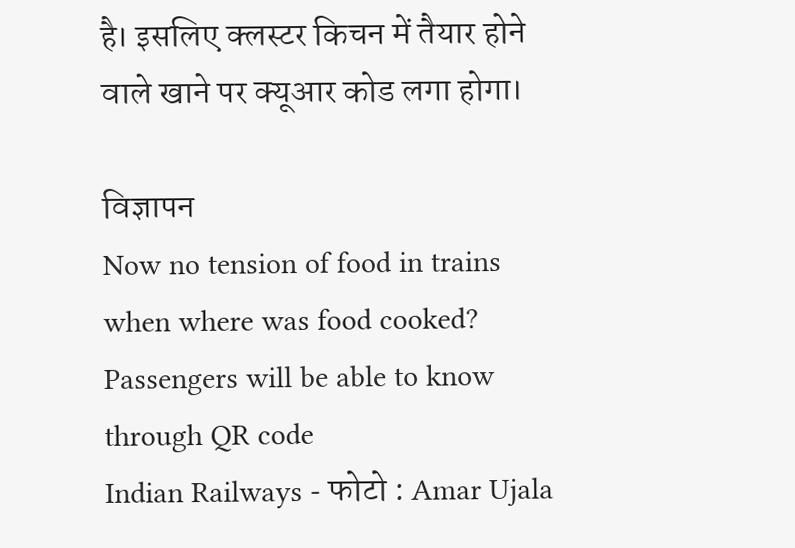है। इसलिए क्लस्टर किचन में तैयार होने वाले खाने पर क्यूआर कोड लगा होगा।

विज्ञापन
Now no tension of food in trains when where was food cooked? Passengers will be able to know through QR code
Indian Railways - फोटो : Amar Ujala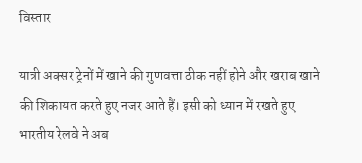विस्तार

यात्री अक्सर ट्रेनों में खाने की गुणवत्ता ठीक नहीं होने और खराब खाने की शिकायत करते हुए नजर आते हैं। इसी को ध्यान में रखते हुए भारतीय रेलवे ने अब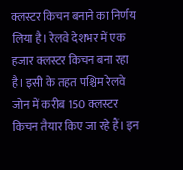क्लस्टर किचन बनाने का निर्णय लिया है। रेलवे देशभर में एक हजार क्लस्टर किचन बना रहा है। इसी के तहत पश्चिम रेलवे जोन में करीब 150 क्लस्टर किचन तैयार किए जा रहे हैं। इन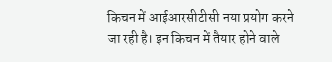किचन में आईआरसीटीसी नया प्रयोग करने जा रही है। इन किचन में तैयार होने वाले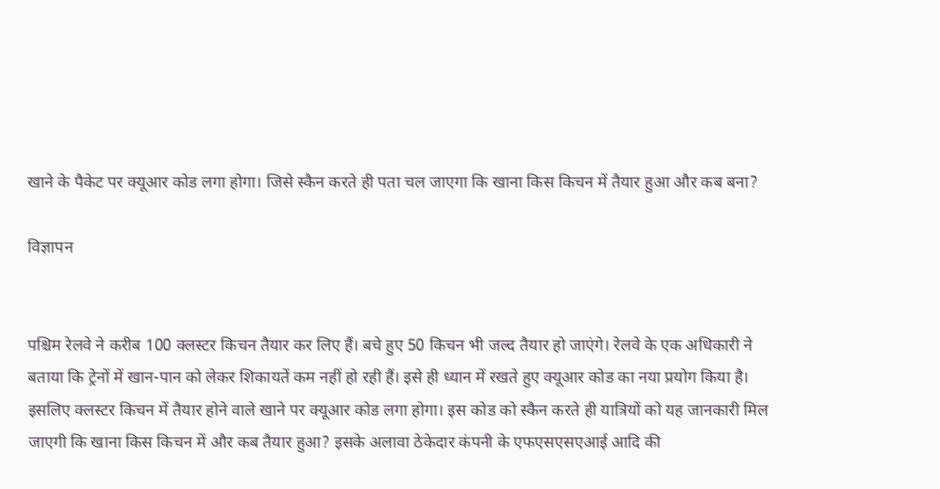खाने के पैकेट पर क्यूआर कोड लगा होगा। जिसे स्कैन करते ही पता चल जाएगा कि खाना किस किचन में तैयार हुआ और कब बना?

विज्ञापन


पश्चिम रेलवे ने करीब 100 क्लस्टर किचन तैयार कर लिए हैं। बचे हुए 50 किचन भी जल्द तैयार हो जाएंगे। रेलवे के एक अधिकारी ने बताया कि ट्रेनों में खान-पान को लेकर शिकायतें कम नहीं हो रही हैं। इसे ही ध्यान में रखते हुए क्यूआर कोड का नया प्रयोग किया है। इसलिए क्लस्टर किचन में तैयार होने वाले खाने पर क्यूआर कोड लगा होगा। इस कोड को स्कैन करते ही यात्रियों को यह जानकारी मिल जाएगी कि खाना किस किचन में और कब तैयार हुआ? इसके अलावा ठेकेदार कंपनी के एफएसएसएआई आदि की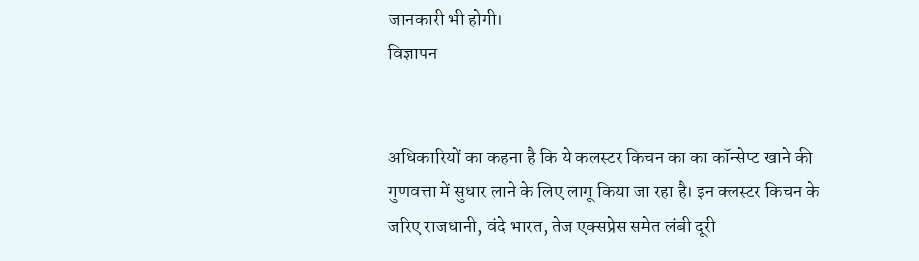जानकारी भी होगी।
विज्ञापन


अधिकारियों का कहना है कि ये कलस्टर किचन का का कॉन्सेप्ट खाने की गुणवत्ता में सुधार लाने के लिए लागू किया जा रहा है। इन क्लस्टर किचन के जरिए राजधानी, वंदे भारत, तेज एक्सप्रेस समेत लंबी दूरी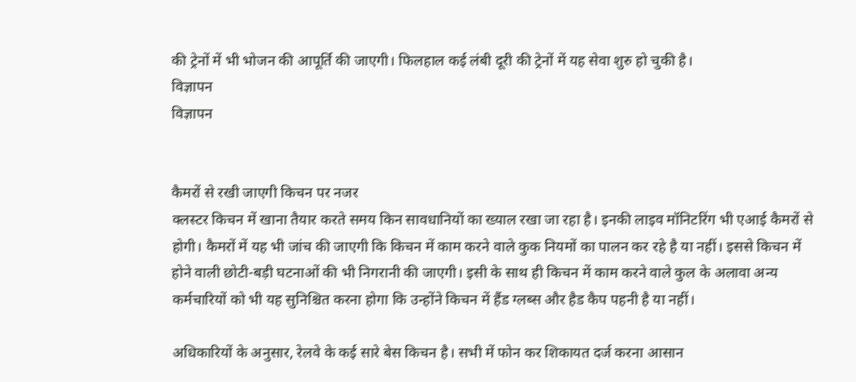की ट्रेनों में भी भोजन की आपूर्ति की जाएगी। फिलहाल कई लंबी दूरी की ट्रेनों में यह सेवा शुरु हो चुकी है।
विज्ञापन
विज्ञापन


कैमरों से रखी जाएगी किचन पर नजर
क्लस्टर किचन में खाना तैयार करते समय किन सावधानियों का ख्याल रखा जा रहा है। इनकी लाइव मॉनिटरिंग भी एआई कैमरों से होगी। कैमरों में यह भी जांच की जाएगी कि किचन में काम करने वाले कुक नियमों का पालन कर रहे है या नहीं। इससे किचन में होने वाली छोटी-बड़ी घटनाओं की भी निगरानी की जाएगी। इसी के साथ ही किचन में काम करने वाले कुल के अलावा अन्य कर्मचारियों को भी यह सुनिश्चित करना होगा कि उन्होंने किचन में हैंड ग्लब्स और हैड कैप पहनी है या नहीं।

अधिकारियों के अनुसार, रेलवे के कई सारे बेस किचन है। सभी में फोन कर शिकायत दर्ज करना आसान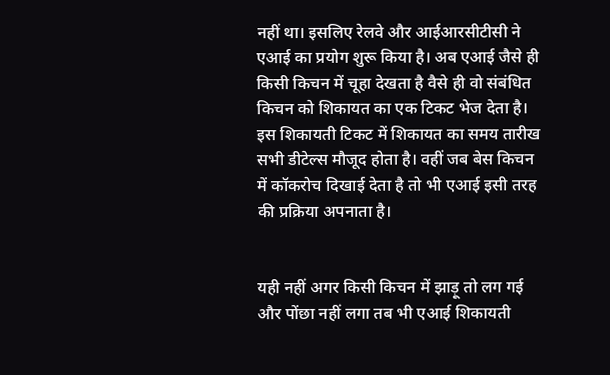नहीं था। इसलिए रेलवे और आईआरसीटीसी ने एआई का प्रयोग शुरू किया है। अब एआई जैसे ही किसी किचन में चूहा देखता है वैसे ही वो संबंधित किचन को शिकायत का एक टिकट भेज देता है। इस शिकायती टिकट में शिकायत का समय तारीख सभी डीटेल्स मौजूद होता है। वहीं जब बेस किचन में कॉकरोच दिखाई देता है तो भी एआई इसी तरह की प्रक्रिया अपनाता है।


यही नहीं अगर किसी किचन में झाड़ू तो लग गई और पोंछा नहीं लगा तब भी एआई शिकायती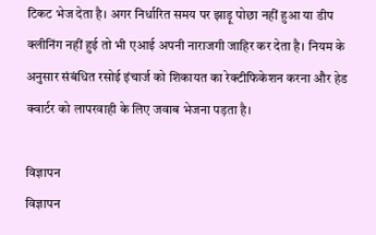टिकट भेज देता है। अगर निर्धारित समय पर झाड़ू पोछा नहीं हुआ या डीप क्लीनिंग नहीं हुई तो भी एआई अपनी नाराजगी जाहिर कर देता है। नियम के अनुसार संबंधित रसोई इंचार्ज को शिकायत का रेक्टीफिकेशन करना और हेड क्वार्टर को लापरवाही के लिए जवाब भेजना पड़ता है।

विज्ञापन
विज्ञापन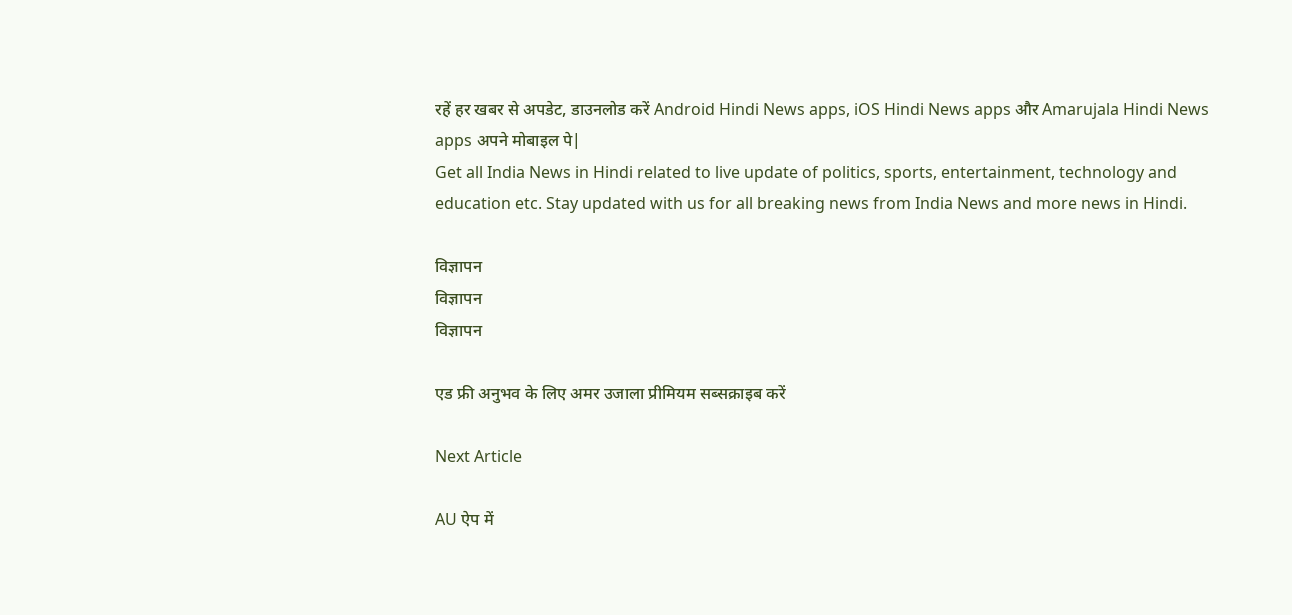रहें हर खबर से अपडेट, डाउनलोड करें Android Hindi News apps, iOS Hindi News apps और Amarujala Hindi News apps अपने मोबाइल पे|
Get all India News in Hindi related to live update of politics, sports, entertainment, technology and education etc. Stay updated with us for all breaking news from India News and more news in Hindi.

विज्ञापन
विज्ञापन
विज्ञापन

एड फ्री अनुभव के लिए अमर उजाला प्रीमियम सब्सक्राइब करें

Next Article

AU ऐप में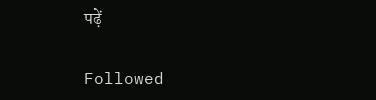पढ़ें

Followed